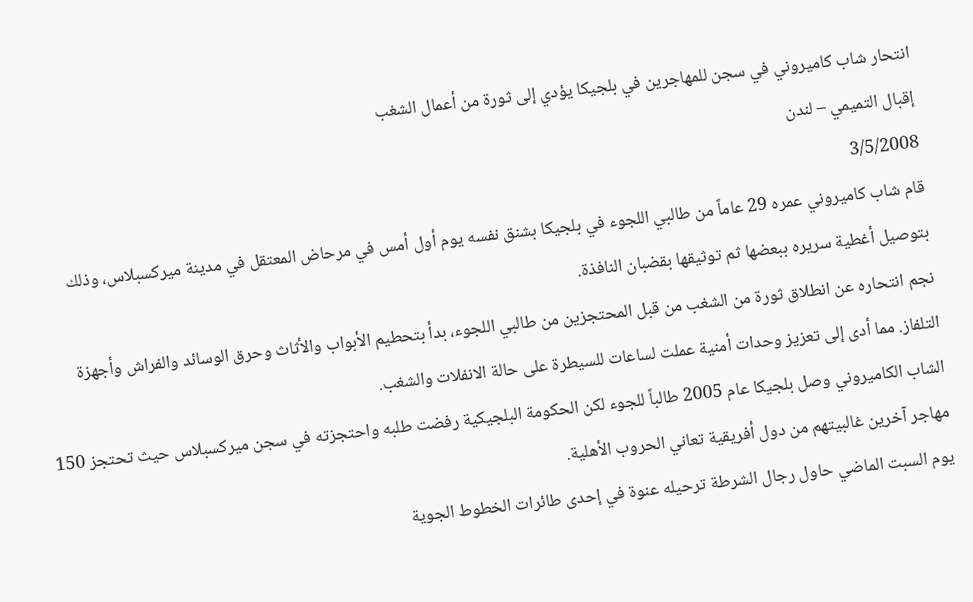انتحار شاب كاميروني في سجن للمهاجرين في بلجيكا يؤدي إلى ثورة من أعمال الشغب
إقبال التميمي – لندن
3/5/2008
قام شاب كاميروني عمره 29 عاماً من طالبي اللجوء في بلجيكا بشنق نفسه يوم أول أمس في مرحاض المعتقل في مدينة ميركسبلاس، وذلك بتوصيل أغطية سريره ببعضها ثم توثيقها بقضبان النافذة.
نجم انتحاره عن انطلاق ثورة من الشغب من قبل المحتجزين من طالبي اللجوء، بدأ بتحطيم الأبواب والأثاث وحرق الوسائد والفراش وأجهزة التلفاز. مما أدى إلى تعزيز وحدات أمنية عملت لساعات للسيطرة على حالة الانفلات والشغب.
الشاب الكاميروني وصل بلجيكا عام 2005 طالباً للجوء لكن الحكومة البلجيكية رفضت طلبه واحتجزته في سجن ميركسبلاس حيث تحتجز 150 مهاجر آخرين غالبيتهم من دول أفريقية تعاني الحروب الأهلية.
يوم السبت الماضي حاول رجال الشرطة ترحيله عنوة في إحدى طائرات الخطوط الجوية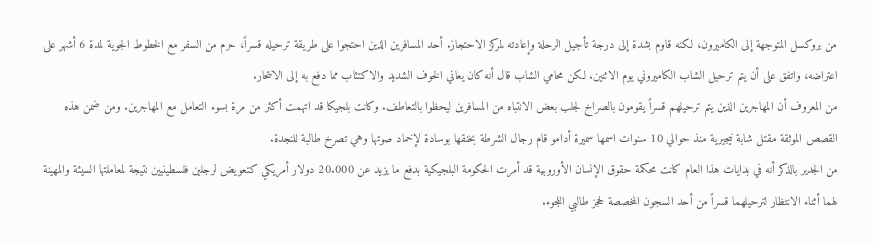من بروكسل المتوجهة إلى الكاميرون، لكنه قاوم بشدة إلى درجة تأجيل الرحلة وإعادته لمركز الاحتجاز. أحد المسافرين الذين احتجوا على طريقة ترحيله قسراً، حرم من السفر مع الخطوط الجوية لمدة 6 أشهر على اعتراضه، واتفق على أن يتم ترحيل الشاب الكاميروني يوم الاثنين. لكن محامي الشاب قال أنه كان يعاني الخوف الشديد والاكتئاب مما دفع به إلى الانتحار.
من المعروف أن المهاجرين الذين يتم ترحيلهم قسراً يقومون بالصراخ لجلب بعض الانتباه من المسافرين ليحظوا بالتعاطف. وكانت بلجيكا قد اتهمت أكثر من مرة بسوء التعامل مع المهاجرين. ومن ضمن هذه القصص الموثقة مقتل شابة نيجيرية منذ حوالي 10 سنوات اسمها سميرة أدامو قام رجال الشرطة بخنقها بوسادة لإخماد صوتها وهي تصرخ طالبة للنجدة.
من الجدير بالذكر أنه في بدايات هذا العام كانت محكمة حقوق الإنسان الأوروبية قد أمرت الحكومة البلجيكية بدفع ما يزيد عن 20.000 دولار أمريكي كتعويض لرجلين فلسطينيين نتيجة لمعاملتها السيئة والمهينة لهما أثناء الانتظار لترحيلهما قسراً من أحد السجون المخصصة لحجز طالبي اللجوء.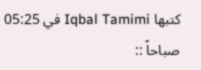كتبها Iqbal Tamimi في 05:25 صباحاً ::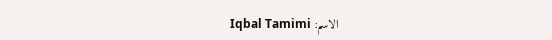الاسم: Iqbal Tamimi